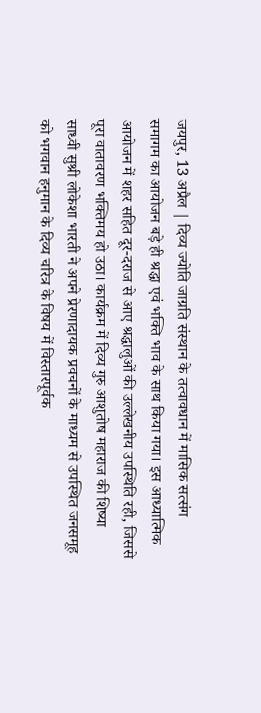जयपुर, 13 अप्रैल | दिव्य ज्योति जाग्रति संस्थान के तत्वावधान में मासिक सत्संग समागम का आयोजन बड़े ही श्रद्धा एवं भक्ति भाव के साथ किया गया। इस आध्यात्मिक आयोजन में शहर सहित दूर-दराज से आए श्रद्धालुओं की उल्लेखनीय उपस्थिति रही, जिससे पूरा वातावरण भक्तिमय हो उठा। कार्यक्रम में दिव्य गुरु आशुतोष महाराज की शिष्या साध्वी सुश्री लोकेशा भारती ने अपने प्रेरणादायक प्रवचनों के माध्यम से उपस्थित जनसमूह को भगवान हनुमान के दिव्य चरित्र के विषय में विस्तारपूर्वक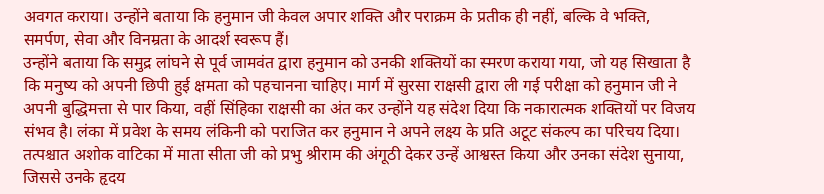अवगत कराया। उन्होंने बताया कि हनुमान जी केवल अपार शक्ति और पराक्रम के प्रतीक ही नहीं, बल्कि वे भक्ति, समर्पण, सेवा और विनम्रता के आदर्श स्वरूप हैं।
उन्होंने बताया कि समुद्र लांघने से पूर्व जामवंत द्वारा हनुमान को उनकी शक्तियों का स्मरण कराया गया, जो यह सिखाता है कि मनुष्य को अपनी छिपी हुई क्षमता को पहचानना चाहिए। मार्ग में सुरसा राक्षसी द्वारा ली गई परीक्षा को हनुमान जी ने अपनी बुद्धिमत्ता से पार किया, वहीं सिंहिका राक्षसी का अंत कर उन्होंने यह संदेश दिया कि नकारात्मक शक्तियों पर विजय संभव है। लंका में प्रवेश के समय लंकिनी को पराजित कर हनुमान ने अपने लक्ष्य के प्रति अटूट संकल्प का परिचय दिया। तत्पश्चात अशोक वाटिका में माता सीता जी को प्रभु श्रीराम की अंगूठी देकर उन्हें आश्वस्त किया और उनका संदेश सुनाया, जिससे उनके हृदय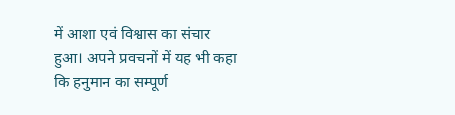में आशा एवं विश्वास का संचार हुआ। अपने प्रवचनों में यह भी कहा कि हनुमान का सम्पूर्ण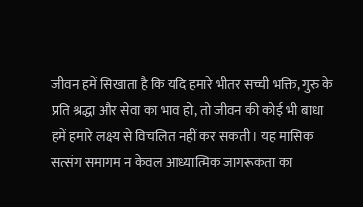जीवन हमें सिखाता है कि यदि हमारे भीतर सच्ची भक्ति, गुरु के प्रति श्रद्धा और सेवा का भाव हो, तो जीवन की कोई भी बाधा हमें हमारे लक्ष्य से विचलित नहीं कर सकती। यह मासिक सत्संग समागम न केवल आध्यात्मिक जागरूकता का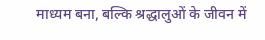माध्यम बना, बल्कि श्रद्धालुओं के जीवन में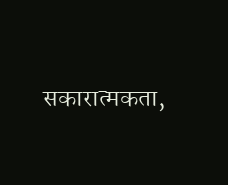सकारात्मकता,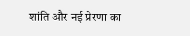शांति और नई प्रेरणा का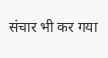संचार भी कर गया